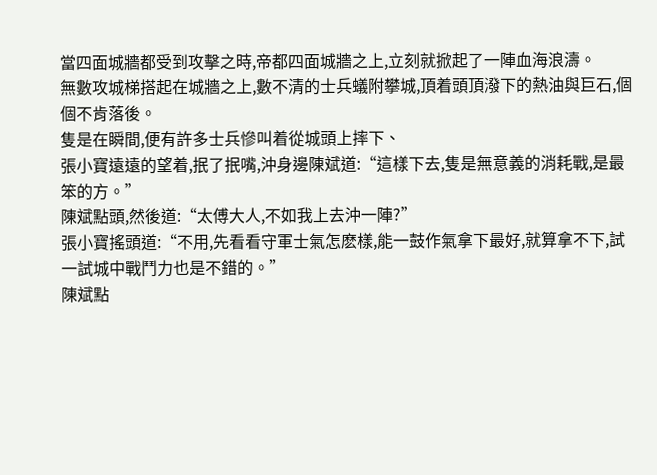當四面城牆都受到攻擊之時,帝都四面城牆之上,立刻就掀起了一陣血海浪濤。
無數攻城梯搭起在城牆之上,數不清的士兵蟻附攀城,頂着頭頂潑下的熱油與巨石,個個不肯落後。
隻是在瞬間,便有許多士兵慘叫着從城頭上摔下、
張小寶遠遠的望着,抿了抿嘴,沖身邊陳斌道:“這樣下去,隻是無意義的消耗戰,是最笨的方。”
陳斌點頭,然後道:“太傅大人,不如我上去沖一陣?”
張小寶搖頭道:“不用,先看看守軍士氣怎麽樣,能一鼓作氣拿下最好,就算拿不下,試一試城中戰鬥力也是不錯的。”
陳斌點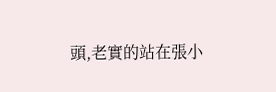頭,老實的站在張小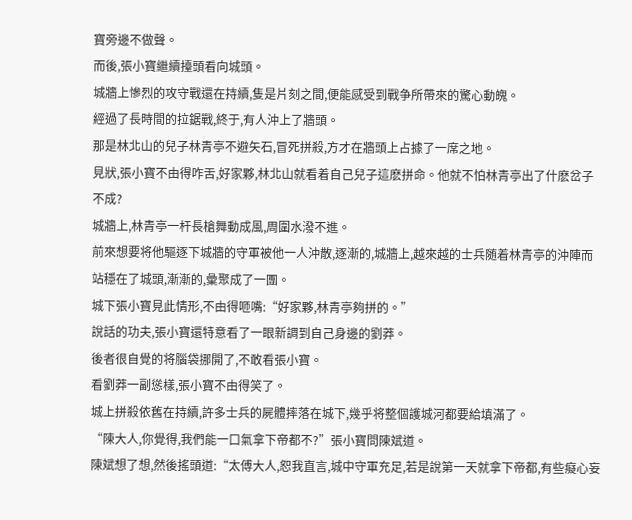寶旁邊不做聲。
而後,張小寶繼續擡頭看向城頭。
城牆上慘烈的攻守戰還在持續,隻是片刻之間,便能感受到戰争所帶來的驚心動魄。
經過了長時間的拉鋸戰,終于,有人沖上了牆頭。
那是林北山的兒子林青亭不避矢石,冒死拼殺,方才在牆頭上占據了一席之地。
見狀,張小寶不由得咋舌,好家夥,林北山就看着自己兒子這麽拼命。他就不怕林青亭出了什麽岔子不成?
城牆上,林青亭一杆長槍舞動成風,周圍水潑不進。
前來想要将他驅逐下城牆的守軍被他一人沖散,逐漸的,城牆上,越來越的士兵随着林青亭的沖陣而站穩在了城頭,漸漸的,彙聚成了一團。
城下張小寶見此情形,不由得咂嘴:“好家夥,林青亭夠拼的。”
說話的功夫,張小寶還特意看了一眼新調到自己身邊的劉莽。
後者很自覺的将腦袋挪開了,不敢看張小寶。
看劉莽一副慫樣,張小寶不由得笑了。
城上拼殺依舊在持續,許多士兵的屍體摔落在城下,幾乎将整個護城河都要給填滿了。
“陳大人,你覺得,我們能一口氣拿下帝都不?”張小寶問陳斌道。
陳斌想了想,然後搖頭道:“太傅大人,恕我直言,城中守軍充足,若是說第一天就拿下帝都,有些癡心妄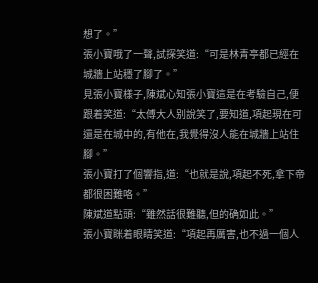想了。”
張小寶哦了一聲,試探笑道:“可是林青亭都已經在城牆上站穩了腳了。”
見張小寶樣子,陳斌心知張小寶這是在考驗自己,便跟着笑道:“太傅大人别說笑了,要知道,項起現在可還是在城中的,有他在,我覺得沒人能在城牆上站住腳。”
張小寶打了個響指,道:“也就是說,項起不死,拿下帝都很困難咯。”
陳斌道點頭:“雖然話很難聽,但的确如此。”
張小寶眯着眼睛笑道:“項起再厲害,也不過一個人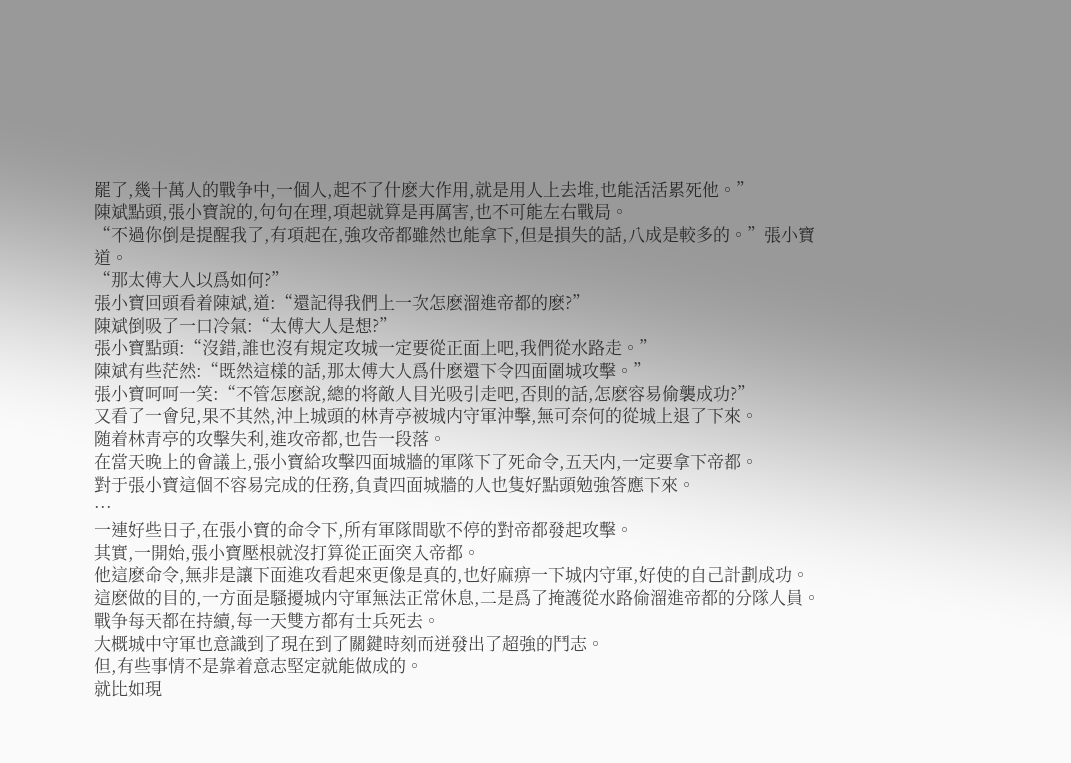罷了,幾十萬人的戰争中,一個人,起不了什麽大作用,就是用人上去堆,也能活活累死他。”
陳斌點頭,張小寶說的,句句在理,項起就算是再厲害,也不可能左右戰局。
“不過你倒是提醒我了,有項起在,強攻帝都雖然也能拿下,但是損失的話,八成是較多的。”張小寶道。
“那太傅大人以爲如何?”
張小寶回頭看着陳斌,道:“還記得我們上一次怎麽溜進帝都的麽?”
陳斌倒吸了一口冷氣:“太傅大人是想?”
張小寶點頭:“沒錯,誰也沒有規定攻城一定要從正面上吧,我們從水路走。”
陳斌有些茫然:“既然這樣的話,那太傅大人爲什麽還下令四面圍城攻擊。”
張小寶呵呵一笑:“不管怎麽說,總的将敵人目光吸引走吧,否則的話,怎麽容易偷襲成功?”
又看了一會兒,果不其然,沖上城頭的林青亭被城内守軍沖擊,無可奈何的從城上退了下來。
随着林青亭的攻擊失利,進攻帝都,也告一段落。
在當天晚上的會議上,張小寶給攻擊四面城牆的軍隊下了死命令,五天内,一定要拿下帝都。
對于張小寶這個不容易完成的任務,負責四面城牆的人也隻好點頭勉強答應下來。
···
一連好些日子,在張小寶的命令下,所有軍隊間歇不停的對帝都發起攻擊。
其實,一開始,張小寶壓根就沒打算從正面突入帝都。
他這麽命令,無非是讓下面進攻看起來更像是真的,也好麻痹一下城内守軍,好使的自己計劃成功。
這麽做的目的,一方面是騷擾城内守軍無法正常休息,二是爲了掩護從水路偷溜進帝都的分隊人員。
戰争每天都在持續,每一天雙方都有士兵死去。
大概城中守軍也意識到了現在到了關鍵時刻而迸發出了超強的鬥志。
但,有些事情不是靠着意志堅定就能做成的。
就比如現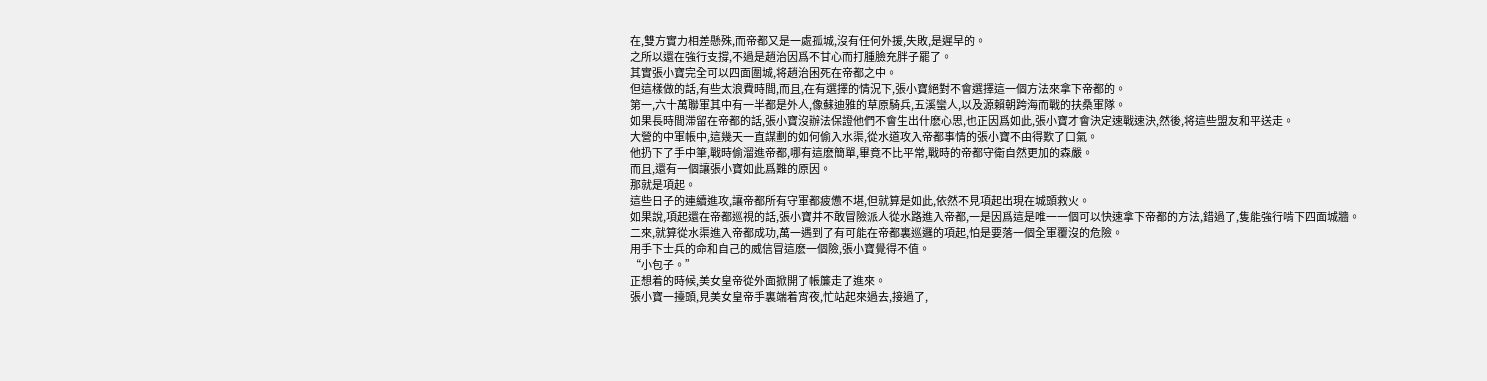在,雙方實力相差懸殊,而帝都又是一處孤城,沒有任何外援,失敗,是遲早的。
之所以還在強行支撐,不過是趙治因爲不甘心而打腫臉充胖子罷了。
其實張小寶完全可以四面圍城,将趙治困死在帝都之中。
但這樣做的話,有些太浪費時間,而且,在有選擇的情況下,張小寶絕對不會選擇這一個方法來拿下帝都的。
第一,六十萬聯軍其中有一半都是外人,像蘇迪雅的草原騎兵,五溪蠻人,以及源賴朝跨海而戰的扶桑軍隊。
如果長時間滞留在帝都的話,張小寶沒辦法保證他們不會生出什麽心思,也正因爲如此,張小寶才會決定速戰速決,然後,将這些盟友和平送走。
大營的中軍帳中,這幾天一直謀劃的如何偷入水渠,從水道攻入帝都事情的張小寶不由得歎了口氣。
他扔下了手中筆,戰時偷溜進帝都,哪有這麽簡單,畢竟不比平常,戰時的帝都守衛自然更加的森嚴。
而且,還有一個讓張小寶如此爲難的原因。
那就是項起。
這些日子的連續進攻,讓帝都所有守軍都疲憊不堪,但就算是如此,依然不見項起出現在城頭救火。
如果說,項起還在帝都巡視的話,張小寶并不敢冒險派人從水路進入帝都,一是因爲這是唯一一個可以快速拿下帝都的方法,錯過了,隻能強行啃下四面城牆。
二來,就算從水渠進入帝都成功,萬一遇到了有可能在帝都裏巡邏的項起,怕是要落一個全軍覆沒的危險。
用手下士兵的命和自己的威信冒這麽一個險,張小寶覺得不值。
“小包子。”
正想着的時候,美女皇帝從外面掀開了帳簾走了進來。
張小寶一擡頭,見美女皇帝手裏端着宵夜,忙站起來過去,接過了,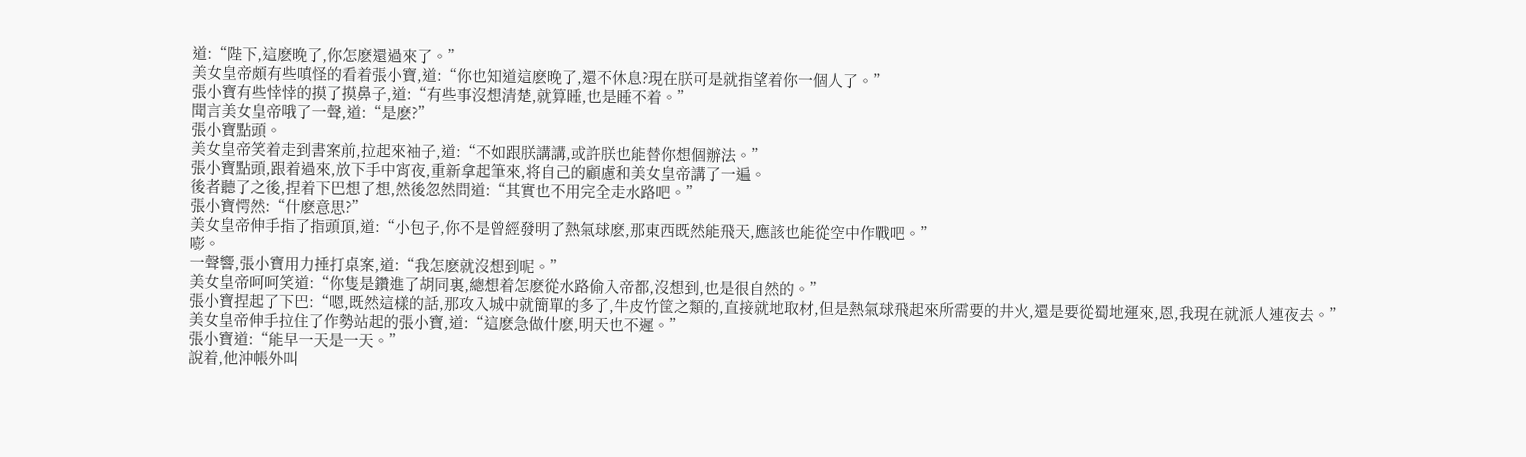道:“陛下,這麽晚了,你怎麽還過來了。”
美女皇帝頗有些嗔怪的看着張小寶,道:“你也知道這麽晚了,還不休息?現在朕可是就指望着你一個人了。”
張小寶有些悻悻的摸了摸鼻子,道:“有些事沒想清楚,就算睡,也是睡不着。”
聞言美女皇帝哦了一聲,道:“是麽?”
張小寶點頭。
美女皇帝笑着走到書案前,拉起來袖子,道:“不如跟朕講講,或許朕也能替你想個辦法。”
張小寶點頭,跟着過來,放下手中宵夜,重新拿起筆來,将自己的顧慮和美女皇帝講了一遍。
後者聽了之後,捏着下巴想了想,然後忽然問道:“其實也不用完全走水路吧。”
張小寶愕然:“什麽意思?”
美女皇帝伸手指了指頭頂,道:“小包子,你不是曾經發明了熱氣球麽,那東西既然能飛天,應該也能從空中作戰吧。”
嘭。
一聲響,張小寶用力捶打桌案,道:“我怎麽就沒想到呢。”
美女皇帝呵呵笑道:“你隻是鑽進了胡同裏,總想着怎麽從水路偷入帝都,沒想到,也是很自然的。”
張小寶捏起了下巴:“嗯,既然這樣的話,那攻入城中就簡單的多了,牛皮竹筐之類的,直接就地取材,但是熱氣球飛起來所需要的井火,還是要從蜀地運來,恩,我現在就派人連夜去。”
美女皇帝伸手拉住了作勢站起的張小寶,道:“這麽急做什麽,明天也不遲。”
張小寶道:“能早一天是一天。”
說着,他沖帳外叫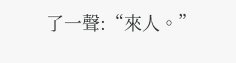了一聲:“來人。”